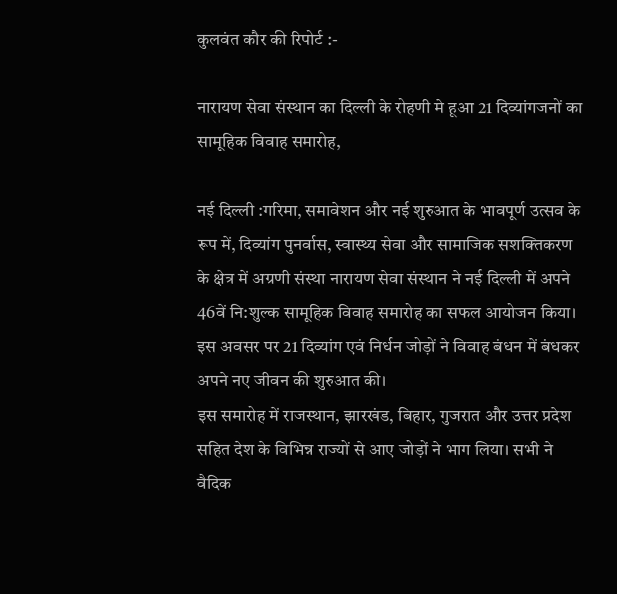कुलवंत कौर की रिपोर्ट :-

नारायण सेवा संस्थान का दिल्ली के रोहणी मे हूआ 21 दिव्यांगजनों का सामूहिक विवाह समारोह,

नई दिल्ली :गरिमा, समावेशन और नई शुरुआत के भावपूर्ण उत्सव के रूप में, दिव्यांग पुनर्वास, स्वास्थ्य सेवा और सामाजिक सशक्तिकरण के क्षेत्र में अग्रणी संस्था नारायण सेवा संस्थान ने नई दिल्ली में अपने 46वें नि:शुल्क सामूहिक विवाह समारोह का सफल आयोजन किया। इस अवसर पर 21 दिव्यांग एवं निर्धन जोड़ों ने विवाह बंधन में बंधकर अपने नए जीवन की शुरुआत की।
इस समारोह में राजस्थान, झारखंड, बिहार, गुजरात और उत्तर प्रदेश सहित देश के विभिन्न राज्यों से आए जोड़ों ने भाग लिया। सभी ने वैदिक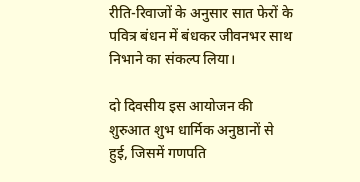रीति-रिवाजों के अनुसार सात फेरों के पवित्र बंधन में बंधकर जीवनभर साथ निभाने का संकल्प लिया।

दो दिवसीय इस आयोजन की शुरुआत शुभ धार्मिक अनुष्ठानों से हुई, जिसमें गणपति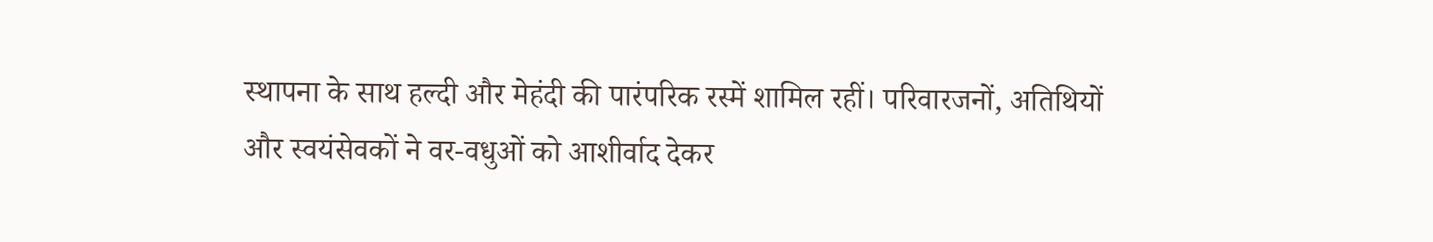स्थापना के साथ हल्दी और मेहंदी की पारंपरिक रस्में शामिल रहीं। परिवारजनों, अतिथियों और स्वयंसेवकों ने वर-वधुओं को आशीर्वाद देकर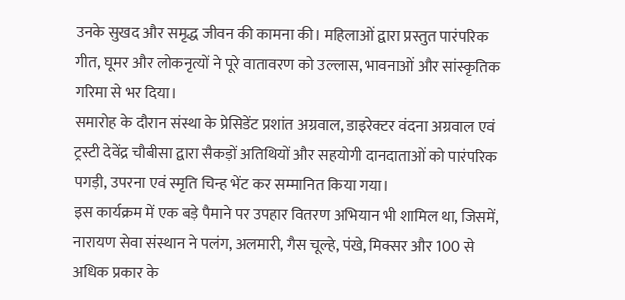उनके सुखद और समृद्ध जीवन की कामना की। महिलाओं द्वारा प्रस्तुत पारंपरिक गीत, घूमर और लोकनृत्यों ने पूरे वातावरण को उल्लास, भावनाओं और सांस्कृतिक गरिमा से भर दिया।
समारोह के दौरान संस्था के प्रेसिडेंट प्रशांत अग्रवाल, डाइरेक्टर वंदना अग्रवाल एवं ट्रस्टी देवेंद्र चौबीसा द्वारा सैकड़ों अतिथियों और सहयोगी दानदाताओं को पारंपरिक पगड़ी, उपरना एवं स्मृति चिन्ह भेंट कर सम्मानित किया गया।
इस कार्यक्रम में एक बड़े पैमाने पर उपहार वितरण अभियान भी शामिल था, जिसमें, नारायण सेवा संस्थान ने पलंग, अलमारी, गैस चूल्हे, पंखे, मिक्सर और 100 से अधिक प्रकार के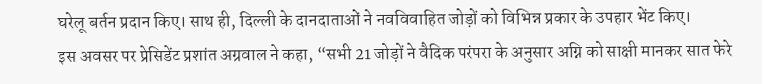घरेलू बर्तन प्रदान किए। साथ ही, दिल्ली के दानदाताओं ने नवविवाहित जोड़ों को विभिन्न प्रकार के उपहार भेंट किए।
इस अवसर पर प्रेसिडेंट प्रशांत अग्रवाल ने कहा, “सभी 21 जोड़ों ने वैदिक परंपरा के अनुसार अग्नि को साक्षी मानकर सात फेरे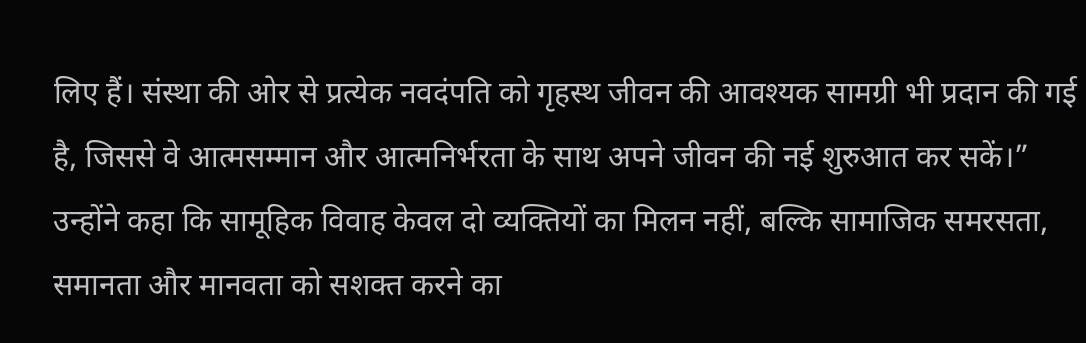लिए हैं। संस्था की ओर से प्रत्येक नवदंपति को गृहस्थ जीवन की आवश्यक सामग्री भी प्रदान की गई है, जिससे वे आत्मसम्मान और आत्मनिर्भरता के साथ अपने जीवन की नई शुरुआत कर सकें।”
उन्होंने कहा कि सामूहिक विवाह केवल दो व्यक्तियों का मिलन नहीं, बल्कि सामाजिक समरसता, समानता और मानवता को सशक्त करने का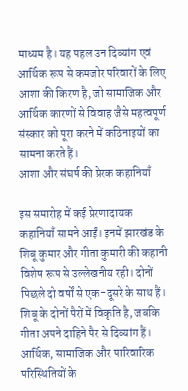माध्यम है। यह पहल उन दिव्यांग एवं आर्थिक रूप से कमजोर परिवारों के लिए आशा की किरण है, जो सामाजिक और आर्थिक कारणों से विवाह जैसे महत्वपूर्ण संस्कार को पूरा करने में कठिनाइयों का सामना करते हैं।
आशा और संघर्ष की प्रेरक कहानियाँ

इस समारोह में कई प्रेरणादायक कहानियाँ सामने आईं। इनमें झारखंड के शिबू कुमार और गीता कुमारी की कहानी विशेष रूप से उल्लेखनीय रही। दोनों पिछले दो वर्षों से एक-दूसरे के साथ हैं। शिबू के दोनों पैरों में विकृति है, जबकि गीता अपने दाहिने पैर से दिव्यांग हैं। आर्थिक, सामाजिक और पारिवारिक परिस्थितियों के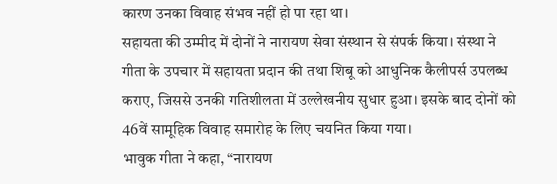कारण उनका विवाह संभव नहीं हो पा रहा था।
सहायता की उम्मीद में दोनों ने नारायण सेवा संस्थान से संपर्क किया। संस्था ने गीता के उपचार में सहायता प्रदान की तथा शिबू को आधुनिक कैलीपर्स उपलब्ध कराए, जिससे उनकी गतिशीलता में उल्लेखनीय सुधार हुआ। इसके बाद दोनों को 46वें सामूहिक विवाह समारोह के लिए चयनित किया गया।
भावुक गीता ने कहा, “नारायण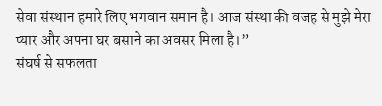सेवा संस्थान हमारे लिए भगवान समान है। आज संस्था की वजह से मुझे मेरा प्यार और अपना घर बसाने का अवसर मिला है।”
संघर्ष से सफलता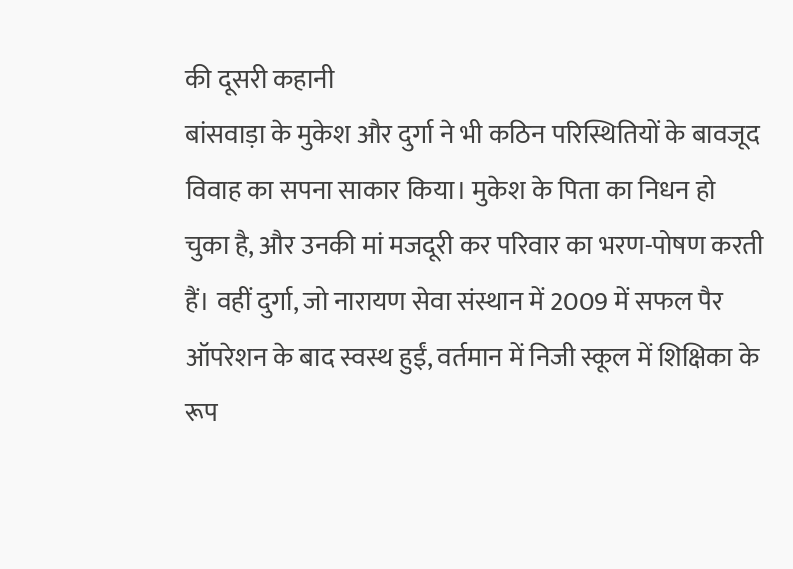की दूसरी कहानी
बांसवाड़ा के मुकेश और दुर्गा ने भी कठिन परिस्थितियों के बावजूद विवाह का सपना साकार किया। मुकेश के पिता का निधन हो चुका है, और उनकी मां मजदूरी कर परिवार का भरण-पोषण करती हैं। वहीं दुर्गा, जो नारायण सेवा संस्थान में 2009 में सफल पैर ऑपरेशन के बाद स्वस्थ हुईं, वर्तमान में निजी स्कूल में शिक्षिका के रूप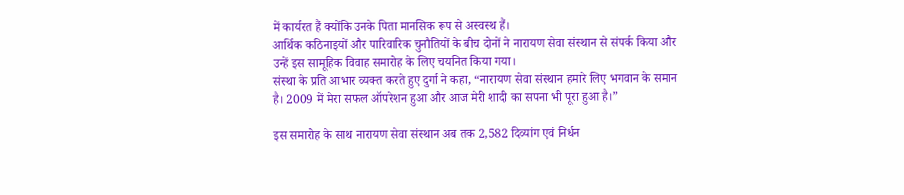में कार्यरत हैं क्योंकि उनके पिता मानसिक रूप से अस्वस्थ हैं।
आर्थिक कठिनाइयों और पारिवारिक चुनौतियों के बीच दोनों ने नारायण सेवा संस्थान से संपर्क किया और उन्हें इस सामूहिक विवाह समारोह के लिए चयनित किया गया।
संस्था के प्रति आभार व्यक्त करते हुए दुर्गा ने कहा, “नारायण सेवा संस्थान हमारे लिए भगवान के समान है। 2009 में मेरा सफल ऑपरेशन हुआ और आज मेरी शादी का सपना भी पूरा हुआ है।”

इस समारोह के साथ नारायण सेवा संस्थान अब तक 2,582 दिव्यांग एवं निर्धन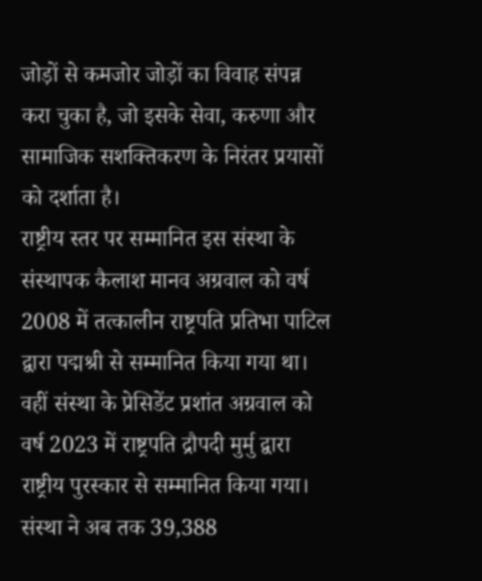जोड़ों से कमजोर जोड़ों का विवाह संपन्न करा चुका है, जो इसके सेवा, करुणा और सामाजिक सशक्तिकरण के निरंतर प्रयासों को दर्शाता है।
राष्ट्रीय स्तर पर सम्मानित इस संस्था के संस्थापक कैलाश मानव अग्रवाल को वर्ष 2008 में तत्कालीन राष्ट्रपति प्रतिभा पाटिल द्वारा पद्मश्री से सम्मानित किया गया था। वहीं संस्था के प्रेसिडेंट प्रशांत अग्रवाल को वर्ष 2023 में राष्ट्रपति द्रौपदी मुर्मु द्वारा राष्ट्रीय पुरस्कार से सम्मानित किया गया।
संस्था ने अब तक 39,388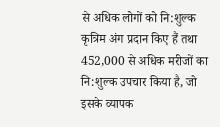से अधिक लोगों को नि:शुल्क कृत्रिम अंग प्रदान किए हैं तथा 452,000 से अधिक मरीजों का नि:शुल्क उपचार किया है, जो इसके व्यापक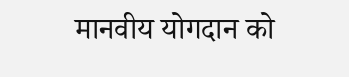मानवीय योगदान को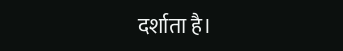दर्शाता है।